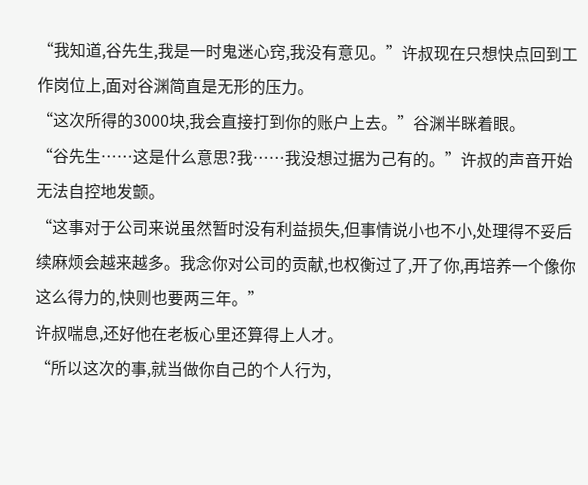“我知道,谷先生,我是一时鬼迷心窍,我没有意见。”许叔现在只想快点回到工作岗位上,面对谷渊简直是无形的压力。
“这次所得的3000块,我会直接打到你的账户上去。”谷渊半眯着眼。
“谷先生……这是什么意思?我……我没想过据为己有的。”许叔的声音开始无法自控地发颤。
“这事对于公司来说虽然暂时没有利益损失,但事情说小也不小,处理得不妥后续麻烦会越来越多。我念你对公司的贡献,也权衡过了,开了你,再培养一个像你这么得力的,快则也要两三年。”
许叔喘息,还好他在老板心里还算得上人才。
“所以这次的事,就当做你自己的个人行为,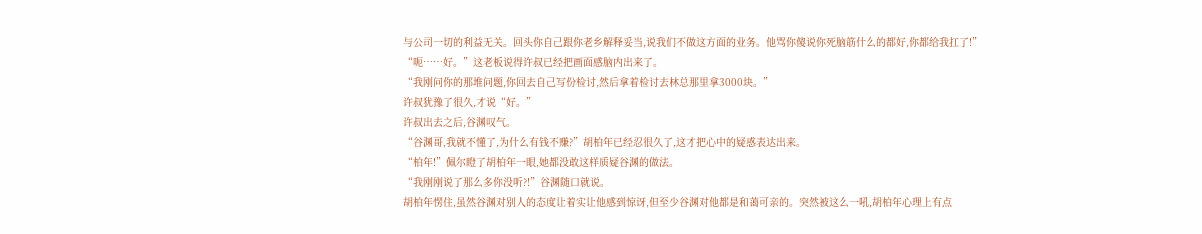与公司一切的利益无关。回头你自己跟你老乡解释妥当,说我们不做这方面的业务。他骂你傻说你死脑筋什么的都好,你都给我扛了!”
“呃……好。”这老板说得许叔已经把画面感脑内出来了。
“我刚问你的那堆问题,你回去自己写份检讨,然后拿着检讨去林总那里拿3000块。”
许叔犹豫了很久,才说“好。”
许叔出去之后,谷渊叹气。
“谷渊哥,我就不懂了,为什么有钱不赚?”胡柏年已经忍很久了,这才把心中的疑惑表达出来。
“柏年!”佩尔瞪了胡柏年一眼,她都没敢这样质疑谷渊的做法。
“我刚刚说了那么多你没听?!”谷渊随口就说。
胡柏年愣住,虽然谷渊对别人的态度让着实让他感到惊讶,但至少谷渊对他都是和蔼可亲的。突然被这么一吼,胡柏年心理上有点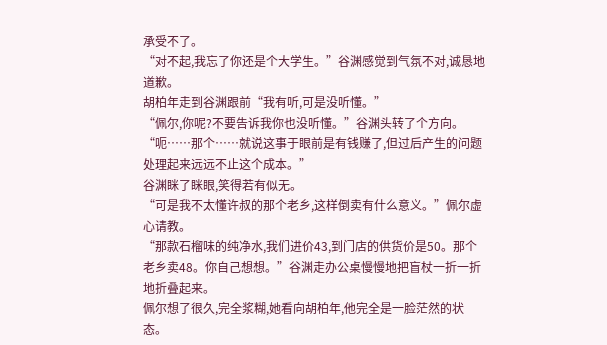承受不了。
“对不起,我忘了你还是个大学生。”谷渊感觉到气氛不对,诚恳地道歉。
胡柏年走到谷渊跟前“我有听,可是没听懂。”
“佩尔,你呢?不要告诉我你也没听懂。”谷渊头转了个方向。
“呃……那个……就说这事于眼前是有钱赚了,但过后产生的问题处理起来远远不止这个成本。”
谷渊眯了眯眼,笑得若有似无。
“可是我不太懂许叔的那个老乡,这样倒卖有什么意义。”佩尔虚心请教。
“那款石榴味的纯净水,我们进价43,到门店的供货价是50。那个老乡卖48。你自己想想。”谷渊走办公桌慢慢地把盲杖一折一折地折叠起来。
佩尔想了很久,完全浆糊,她看向胡柏年,他完全是一脸茫然的状态。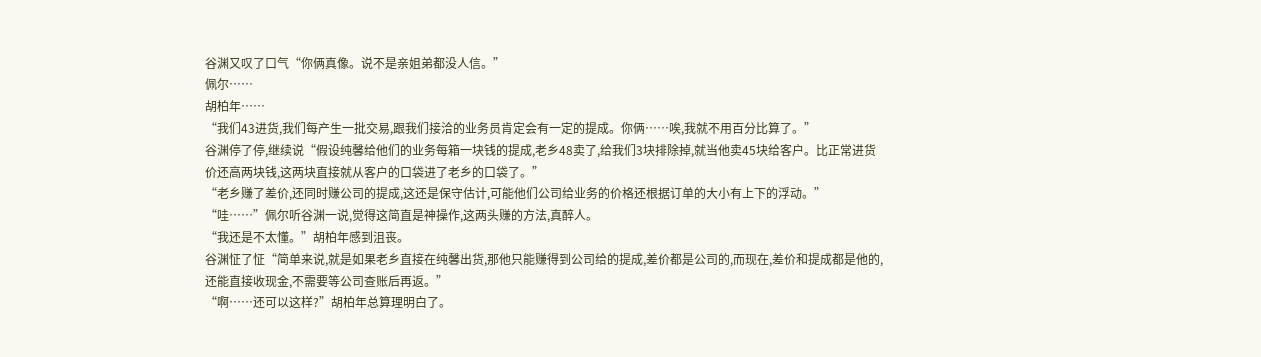谷渊又叹了口气“你俩真像。说不是亲姐弟都没人信。”
佩尔……
胡柏年……
“我们43进货,我们每产生一批交易,跟我们接洽的业务员肯定会有一定的提成。你俩……唉,我就不用百分比算了。”
谷渊停了停,继续说“假设纯馨给他们的业务每箱一块钱的提成,老乡48卖了,给我们3块排除掉,就当他卖45块给客户。比正常进货价还高两块钱,这两块直接就从客户的口袋进了老乡的口袋了。”
“老乡赚了差价,还同时赚公司的提成,这还是保守估计,可能他们公司给业务的价格还根据订单的大小有上下的浮动。”
“哇……”佩尔听谷渊一说,觉得这简直是神操作,这两头赚的方法,真醉人。
“我还是不太懂。”胡柏年感到沮丧。
谷渊怔了怔“简单来说,就是如果老乡直接在纯馨出货,那他只能赚得到公司给的提成,差价都是公司的,而现在,差价和提成都是他的,还能直接收现金,不需要等公司查账后再返。”
“啊……还可以这样?”胡柏年总算理明白了。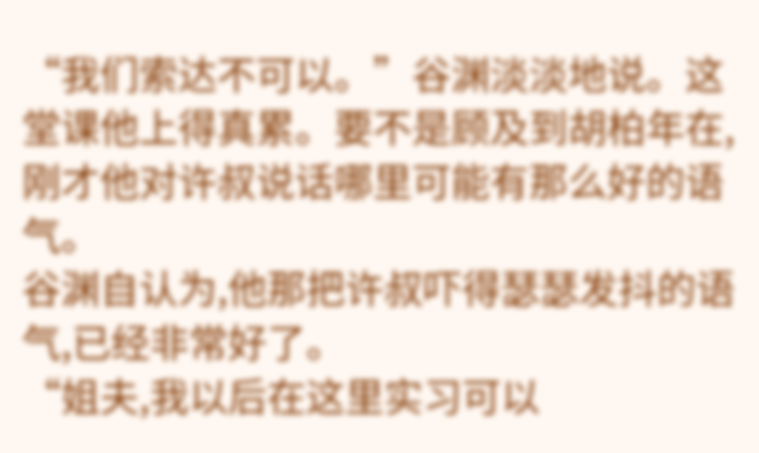“我们索达不可以。”谷渊淡淡地说。这堂课他上得真累。要不是顾及到胡柏年在,刚才他对许叔说话哪里可能有那么好的语气。
谷渊自认为,他那把许叔吓得瑟瑟发抖的语气,已经非常好了。
“姐夫,我以后在这里实习可以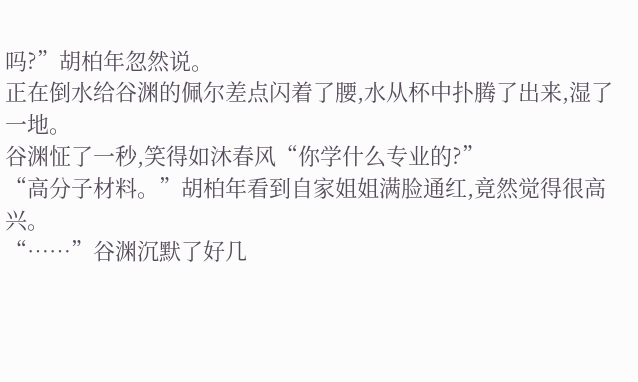吗?”胡柏年忽然说。
正在倒水给谷渊的佩尔差点闪着了腰,水从杯中扑腾了出来,湿了一地。
谷渊怔了一秒,笑得如沐春风“你学什么专业的?”
“高分子材料。”胡柏年看到自家姐姐满脸通红,竟然觉得很高兴。
“……”谷渊沉默了好几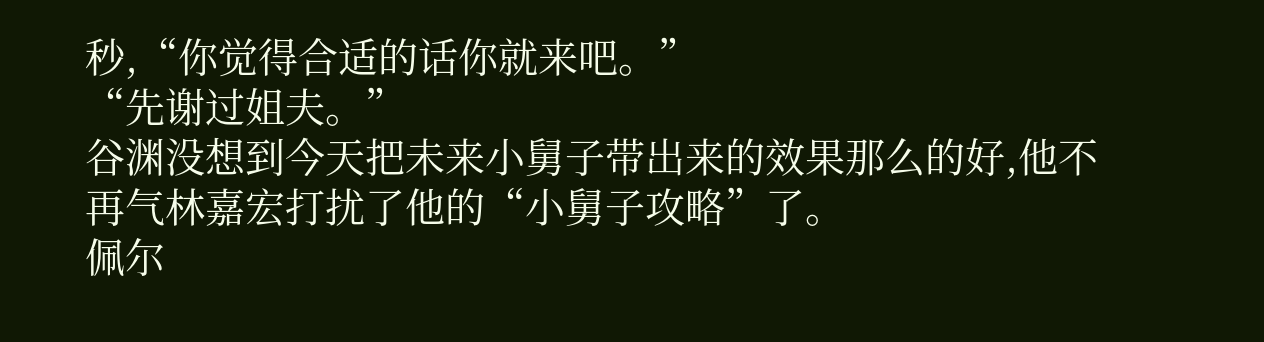秒,“你觉得合适的话你就来吧。”
“先谢过姐夫。”
谷渊没想到今天把未来小舅子带出来的效果那么的好,他不再气林嘉宏打扰了他的“小舅子攻略”了。
佩尔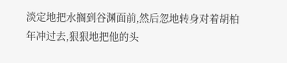淡定地把水搁到谷渊面前,然后忽地转身对着胡柏年冲过去,狠狠地把他的头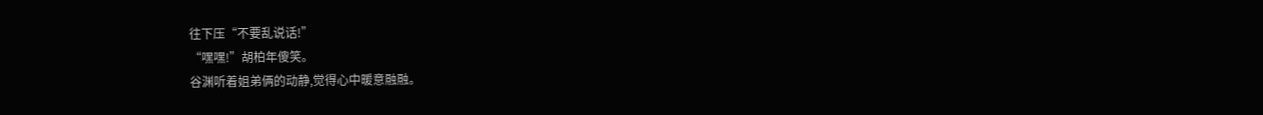往下压“不要乱说话!”
“嘿嘿!”胡柏年傻笑。
谷渊听着姐弟俩的动静,觉得心中暖意融融。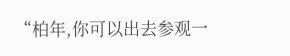“柏年,你可以出去参观一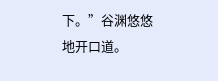下。”谷渊悠悠地开口道。